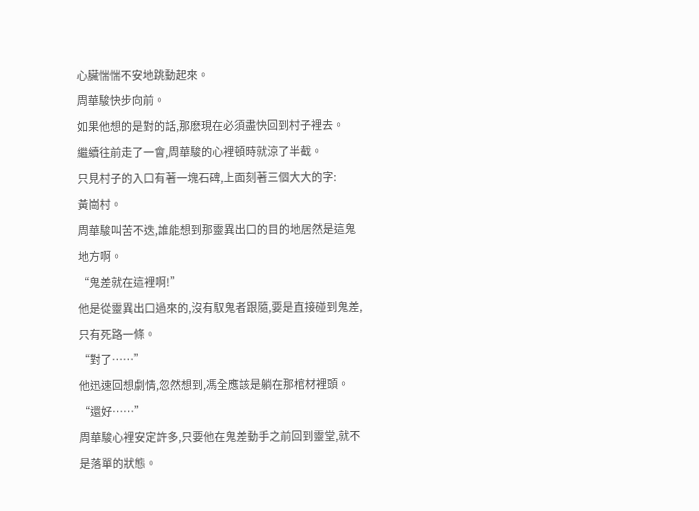心臟惴惴不安地跳動起來。
周華駿快步向前。
如果他想的是對的話,那麽現在必須盡快回到村子裡去。
繼續往前走了一會,周華駿的心裡頓時就涼了半截。
只見村子的入口有著一塊石碑,上面刻著三個大大的字:
黃崗村。
周華駿叫苦不迭,誰能想到那靈異出口的目的地居然是這鬼地方啊。
“鬼差就在這裡啊!”
他是從靈異出口過來的,沒有馭鬼者跟隨,要是直接碰到鬼差,只有死路一條。
“對了……”
他迅速回想劇情,忽然想到,馮全應該是躺在那棺材裡頭。
“還好……”
周華駿心裡安定許多,只要他在鬼差動手之前回到靈堂,就不是落單的狀態。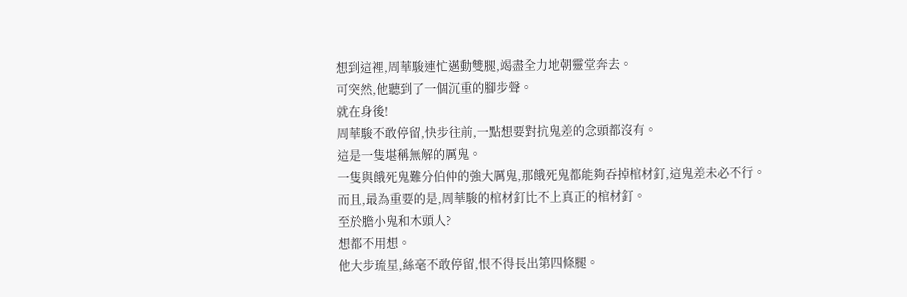想到這裡,周華駿連忙邁動雙腿,竭盡全力地朝靈堂奔去。
可突然,他聽到了一個沉重的腳步聲。
就在身後!
周華駿不敢停留,快步往前,一點想要對抗鬼差的念頭都沒有。
這是一隻堪稱無解的厲鬼。
一隻與餓死鬼難分伯仲的強大厲鬼,那餓死鬼都能夠吞掉棺材釘,這鬼差未必不行。
而且,最為重要的是,周華駿的棺材釘比不上真正的棺材釘。
至於膽小鬼和木頭人?
想都不用想。
他大步琉星,絲毫不敢停留,恨不得長出第四條腿。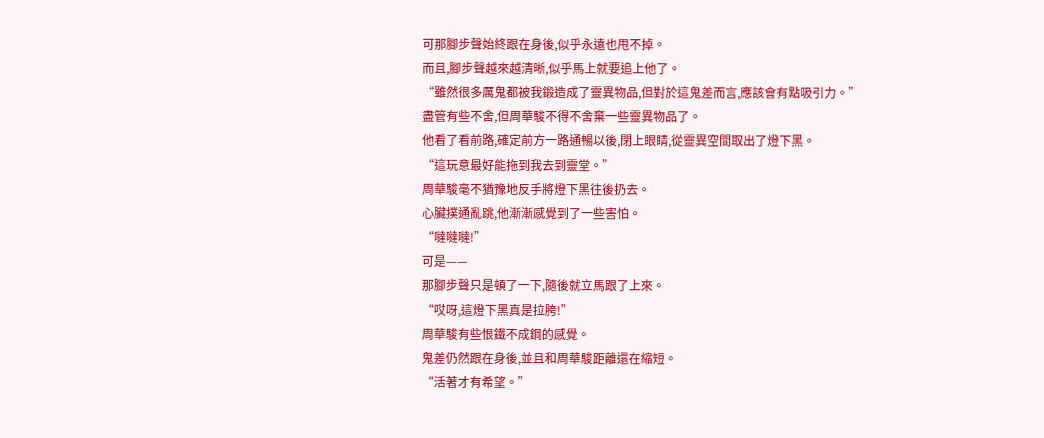可那腳步聲始終跟在身後,似乎永遠也甩不掉。
而且,腳步聲越來越清晰,似乎馬上就要追上他了。
“雖然很多厲鬼都被我鍛造成了靈異物品,但對於這鬼差而言,應該會有點吸引力。”
盡管有些不舍,但周華駿不得不舍棄一些靈異物品了。
他看了看前路,確定前方一路通暢以後,閉上眼睛,從靈異空間取出了燈下黑。
“這玩意最好能拖到我去到靈堂。”
周華駿毫不猶豫地反手將燈下黑往後扔去。
心臟撲通亂跳,他漸漸感覺到了一些害怕。
“噠噠噠!”
可是——
那腳步聲只是頓了一下,隨後就立馬跟了上來。
“哎呀,這燈下黑真是拉胯!”
周華駿有些恨鐵不成鋼的感覺。
鬼差仍然跟在身後,並且和周華駿距離還在縮短。
“活著才有希望。”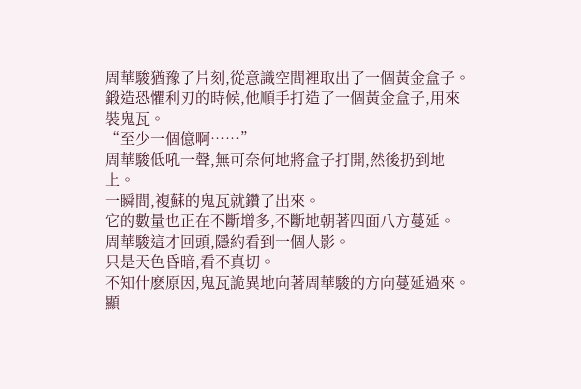周華駿猶豫了片刻,從意識空間裡取出了一個黃金盒子。
鍛造恐懼利刃的時候,他順手打造了一個黃金盒子,用來裝鬼瓦。
“至少一個億啊……”
周華駿低吼一聲,無可奈何地將盒子打開,然後扔到地上。
一瞬間,複蘇的鬼瓦就鑽了出來。
它的數量也正在不斷增多,不斷地朝著四面八方蔓延。
周華駿這才回頭,隱約看到一個人影。
只是天色昏暗,看不真切。
不知什麽原因,鬼瓦詭異地向著周華駿的方向蔓延過來。
顯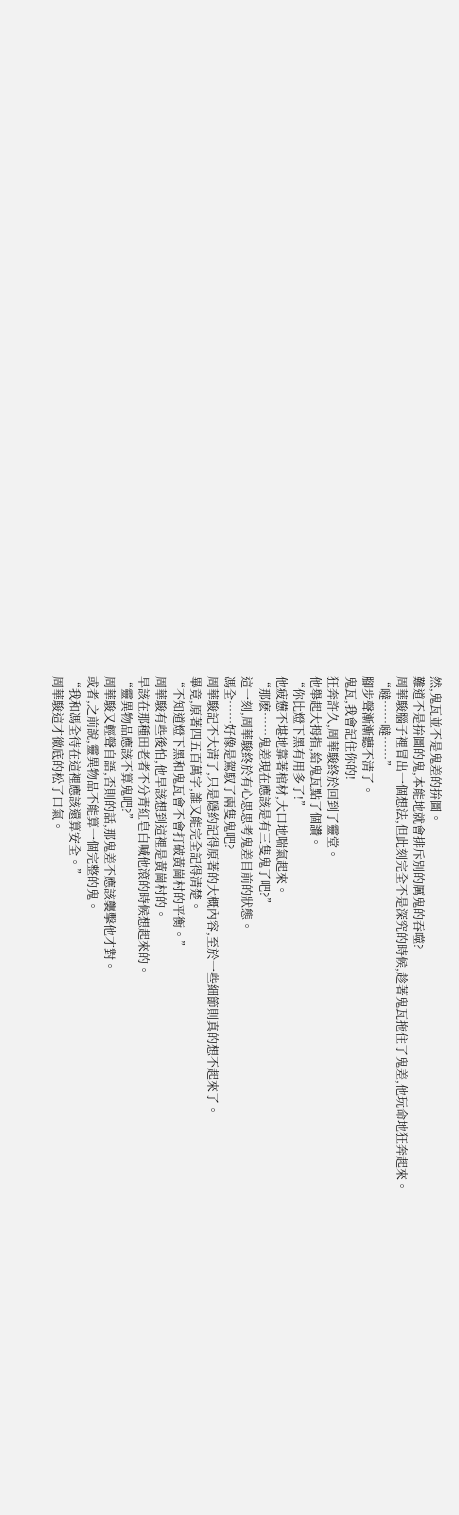然,鬼瓦並不是鬼差的拚圖。
難道不是拚圖的鬼,本能地就會排斥別的厲鬼的吞噬?
周華駿腦子裡冒出一個想法,但此刻完全不是深究的時候,趁著鬼瓦拖住了鬼差,他玩命地狂奔起來。
“噠……噠……”
腳步聲漸漸聽不清了。
鬼瓦,我會記住你的!
狂奔許久,周華駿終於回到了靈堂。
他舉起大拇指,給鬼瓦點了個讚。
“你比燈下黑有用多了!”
他疲憊不堪地靠著棺材,大口地喘氣起來。
“那麽……鬼差現在應該是有三隻鬼了吧?”
這一刻,周華駿終於有心思思考鬼差目前的狀態。
馮全……好像是駕馭了兩隻鬼吧?
周華駿記不大清了,只是隱約記得原著的大概內容,至於一些細節則真的想不起來了。
畢竟,原著四五百萬字,誰又能完全記得清楚。
“不知道燈下黑和鬼瓦會不會打破黃崗村的平衡。”
周華駿有些後怕,他早該想到這裡是黃崗村的。
早該在那種田老者不分青紅皂白喊他滾的時候想起來的。
“靈異物品應該不算鬼吧?”
周華駿又輕聲自語,否則的話,那鬼差不應該襲擊他才對。
或者,之前說,靈異物品不能算一個完整的鬼。
“我和馮全待在這裡應該還算安全。”
周華駿這才徹底的松了口氣。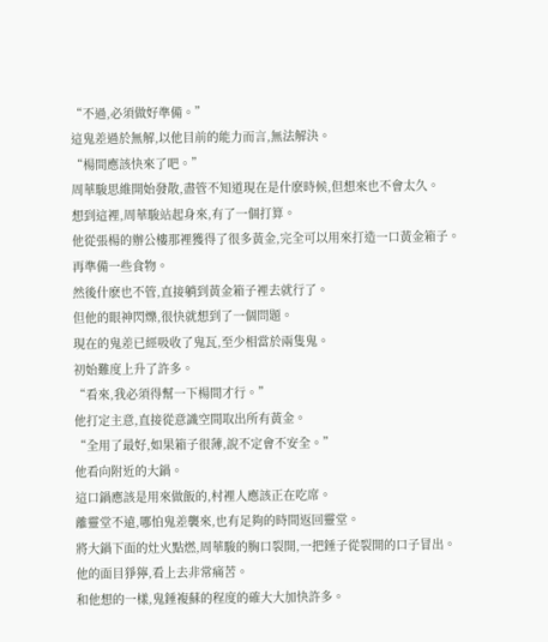“不過,必須做好準備。”
這鬼差過於無解,以他目前的能力而言,無法解決。
“楊間應該快來了吧。”
周華駿思維開始發散,盡管不知道現在是什麽時候,但想來也不會太久。
想到這裡,周華駿站起身來,有了一個打算。
他從張楊的辦公樓那裡獲得了很多黃金,完全可以用來打造一口黃金箱子。
再準備一些食物。
然後什麽也不管,直接躺到黃金箱子裡去就行了。
但他的眼神閃爍,很快就想到了一個問題。
現在的鬼差已經吸收了鬼瓦,至少相當於兩隻鬼。
初始難度上升了許多。
“看來,我必須得幫一下楊間才行。”
他打定主意,直接從意識空間取出所有黃金。
“全用了最好,如果箱子很薄,說不定會不安全。”
他看向附近的大鍋。
這口鍋應該是用來做飯的,村裡人應該正在吃席。
離靈堂不遠,哪怕鬼差襲來,也有足夠的時間返回靈堂。
將大鍋下面的灶火點燃,周華駿的胸口裂開,一把錘子從裂開的口子冒出。
他的面目猙獰,看上去非常痛苦。
和他想的一樣,鬼錘複蘇的程度的確大大加快許多。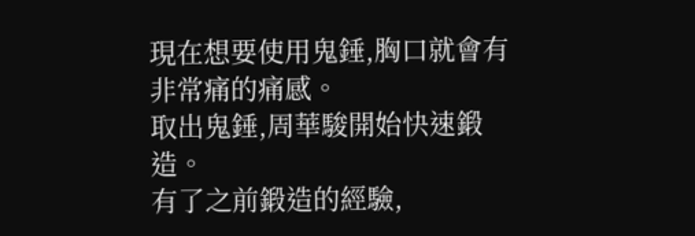現在想要使用鬼錘,胸口就會有非常痛的痛感。
取出鬼錘,周華駿開始快速鍛造。
有了之前鍛造的經驗,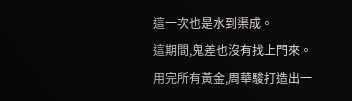這一次也是水到渠成。
這期間,鬼差也沒有找上門來。
用完所有黃金,周華駿打造出一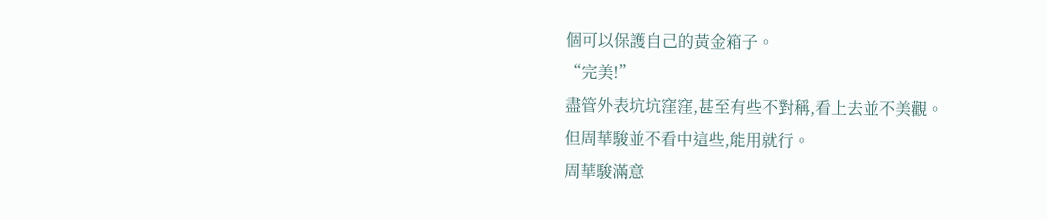個可以保護自己的黃金箱子。
“完美!”
盡管外表坑坑窪窪,甚至有些不對稱,看上去並不美觀。
但周華駿並不看中這些,能用就行。
周華駿滿意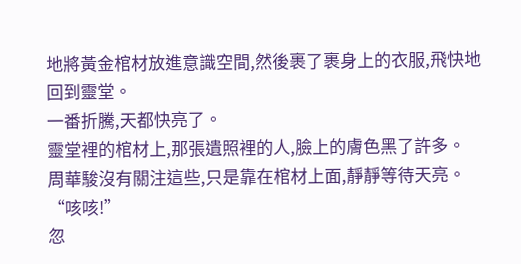地將黃金棺材放進意識空間,然後裹了裹身上的衣服,飛快地回到靈堂。
一番折騰,天都快亮了。
靈堂裡的棺材上,那張遺照裡的人,臉上的膚色黑了許多。
周華駿沒有關注這些,只是靠在棺材上面,靜靜等待天亮。
“咳咳!”
忽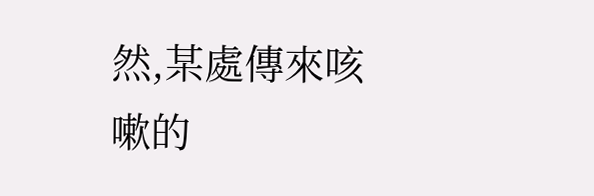然,某處傳來咳嗽的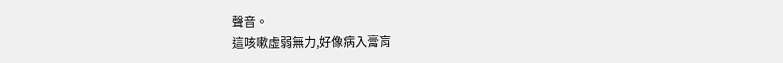聲音。
這咳嗽虛弱無力,好像病入膏肓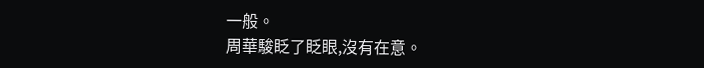一般。
周華駿眨了眨眼,沒有在意。